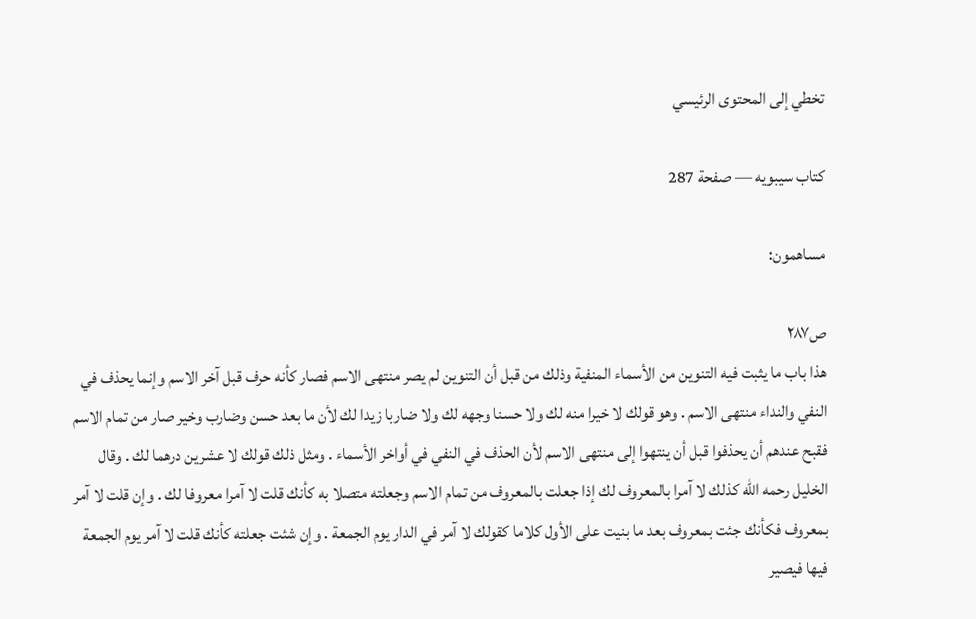تخطي إلى المحتوى الرئيسي

كتاب سيبويه — صفحة 287

مساهمون:

ص٢٨٧
هذا باب ما يثبت فيه التنوين من الأسماء المنفية وذلك من قبل أن التنوين لم يصر منتهى الاسم فصار كأنه حرف قبل آخر الاسم وإنما يحذف في النفي والنداء منتهى الاسم . وهو قولك لا خيرا منه لك ولا حسنا وجهه لك ولا ضاربا زيدا لك لأن ما بعد حسن وضارب وخير صار من تمام الاسم فقبح عندهم أن يحذفوا قبل أن ينتهوا إلى منتهى الاسم لأن الحذف في النفي في أواخر الأسماء . ومثل ذلك قولك لا عشرين درهما لك . وقال الخليل رحمه الله كذلك لا آمرا بالمعروف لك إذا جعلت بالمعروف من تمام الاسم وجعلته متصلا به كأنك قلت لا آمرا معروفا لك . وإن قلت لا آمر بمعروف فكأنك جئت بمعروف بعد ما بنيت على الأول كلاما كقولك لا آمر في الدار يوم الجمعة . وإن شئت جعلته كأنك قلت لا آمر يوم الجمعة فيها فيصير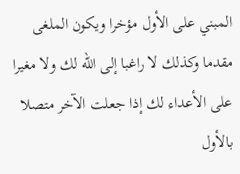المبني على الأول مؤخرا ويكون الملغى مقدما وكذلك لا راغبا إلى الله لك ولا مغيرا على الأعداء لك إذا جعلت الآخر متصلا بالأول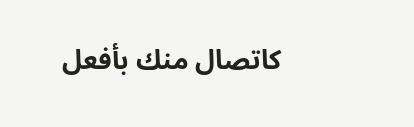كاتصال منك بأفعل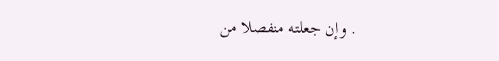. وإن جعلته منفصلا من